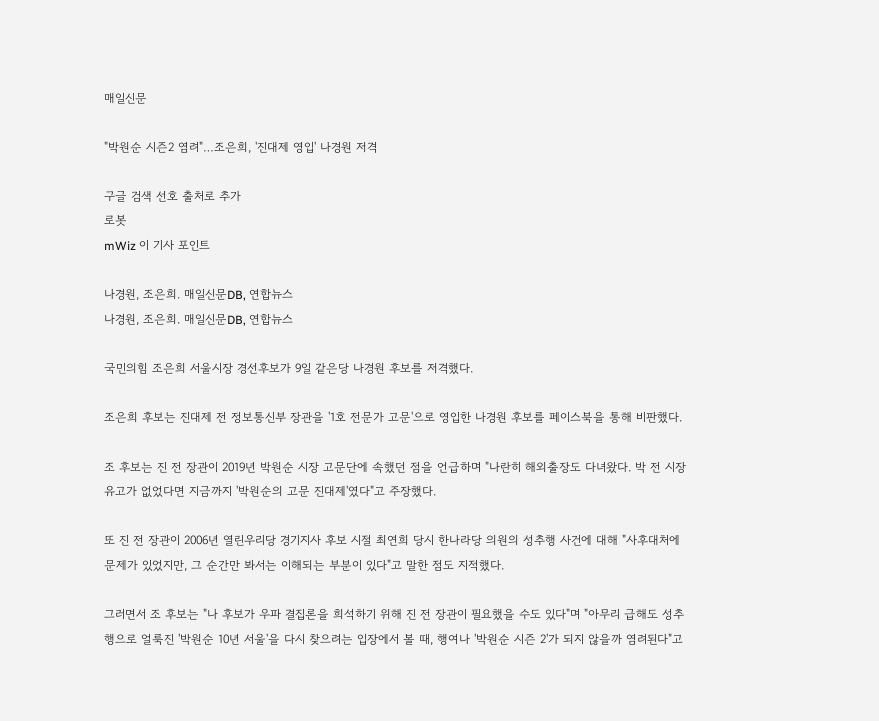매일신문

"박원순 시즌2 염려"…조은희, '진대제 영입' 나경원 저격

구글 검색 선호 출처로 추가
로봇
mWiz 이 기사 포인트

나경원, 조은희. 매일신문DB, 연합뉴스
나경원, 조은희. 매일신문DB, 연합뉴스

국민의힘 조은희 서울시장 경선후보가 9일 같은당 나경원 후보를 저격했다.

조은희 후보는 진대제 전 정보통신부 장관을 '1호 전문가 고문'으로 영입한 나경원 후보를 페이스북을 통해 비판했다.

조 후보는 진 전 장관이 2019년 박원순 시장 고문단에 속했던 점을 언급하며 "나란히 해외출장도 다녀왔다. 박 전 시장 유고가 없었다면 지금까지 '박원순의 고문 진대제'였다"고 주장했다.

또 진 전 장관이 2006년 열린우리당 경기지사 후보 시절 최연희 당시 한나라당 의원의 성추행 사건에 대해 "사후대처에 문제가 있었지만, 그 순간만 봐서는 이해되는 부분이 있다"고 말한 점도 지적했다.

그러면서 조 후보는 "나 후보가 우파 결집론을 희석하기 위해 진 전 장관이 필요했을 수도 있다"며 "아무리 급해도 성추행으로 얼룩진 '박원순 10년 서울'을 다시 찾으려는 입장에서 볼 때, 행여나 '박원순 시즌 2'가 되지 않을까 염려된다"고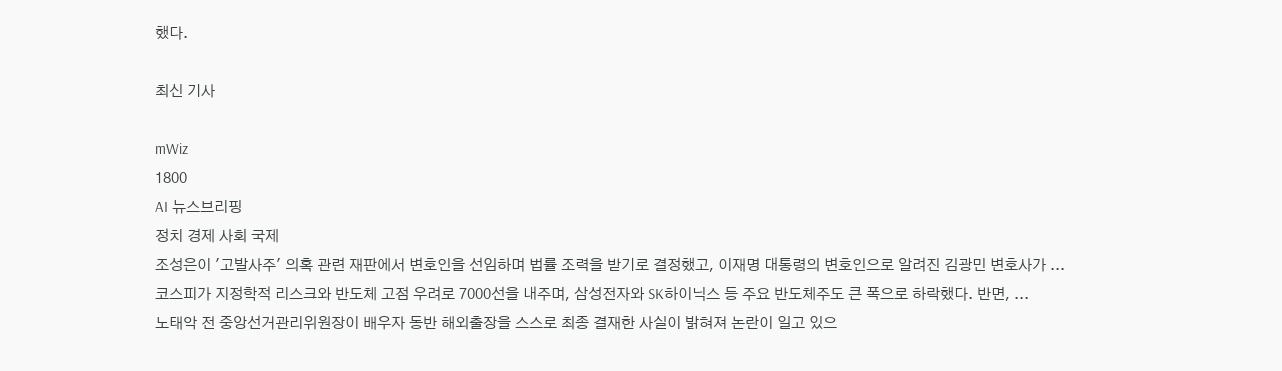했다.

최신 기사

mWiz
1800
AI 뉴스브리핑
정치 경제 사회 국제
조성은이 '고발사주' 의혹 관련 재판에서 변호인을 선임하며 법률 조력을 받기로 결정했고, 이재명 대통령의 변호인으로 알려진 김광민 변호사가 ...
코스피가 지정학적 리스크와 반도체 고점 우려로 7000선을 내주며, 삼성전자와 SK하이닉스 등 주요 반도체주도 큰 폭으로 하락했다. 반면, ...
노태악 전 중앙선거관리위원장이 배우자 동반 해외출장을 스스로 최종 결재한 사실이 밝혀져 논란이 일고 있으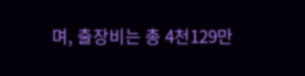며, 출장비는 총 4천129만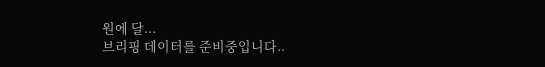원에 달...
브리핑 데이터를 준비중입니다..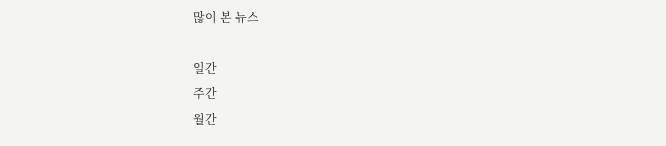많이 본 뉴스

일간
주간
월간